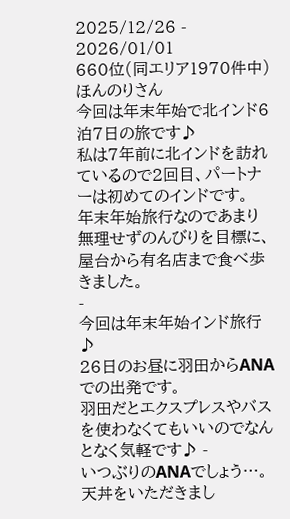2025/12/26 - 2026/01/01
660位(同エリア1970件中)
ほんのりさん
今回は年末年始で北インド6泊7日の旅です♪
私は7年前に北インドを訪れているので2回目、パートナーは初めてのインドです。
年末年始旅行なのであまり無理せずのんびりを目標に、屋台から有名店まで食べ歩きました。
-
今回は年末年始インド旅行♪
26日のお昼に羽田からANAでの出発です。
羽田だとエクスプレスやバスを使わなくてもいいのでなんとなく気軽です♪ -
いつぶりのANAでしょう…。天丼をいただきまし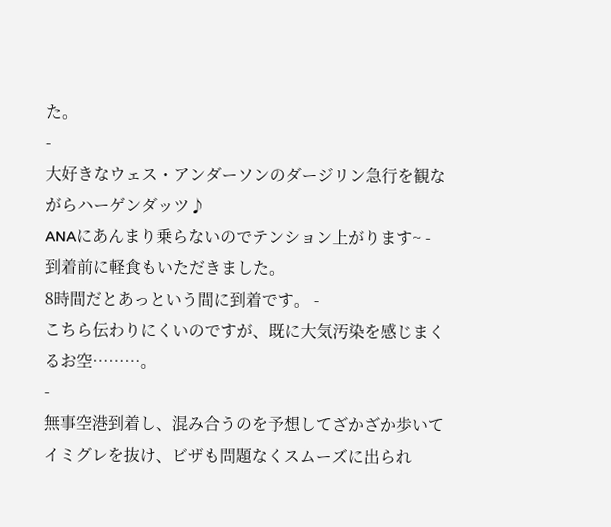た。
-
大好きなウェス・アンダーソンのダージリン急行を観ながらハーゲンダッツ♪
ANAにあんまり乗らないのでテンション上がります~ -
到着前に軽食もいただきました。
8時間だとあっという間に到着です。 -
こちら伝わりにくいのですが、既に大気汚染を感じまくるお空………。
-
無事空港到着し、混み合うのを予想してざかざか歩いてイミグレを抜け、ビザも問題なくスムーズに出られ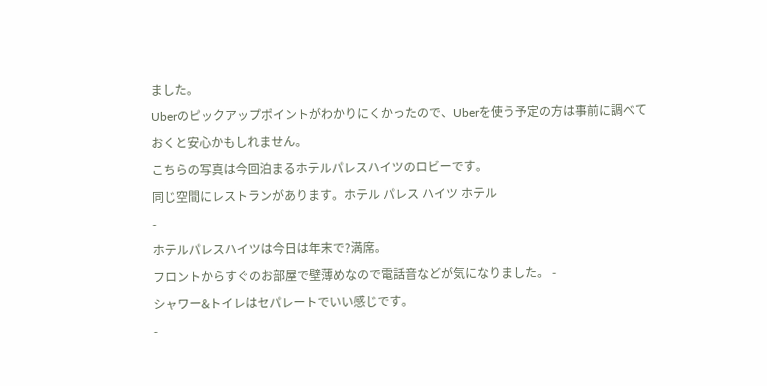ました。
Uberのピックアップポイントがわかりにくかったので、Uberを使う予定の方は事前に調べておくと安心かもしれません。
こちらの写真は今回泊まるホテルパレスハイツのロビーです。
同じ空間にレストランがあります。ホテル パレス ハイツ ホテル
-
ホテルパレスハイツは今日は年末で?満席。
フロントからすぐのお部屋で壁薄めなので電話音などが気になりました。 -
シャワー&トイレはセパレートでいい感じです。
-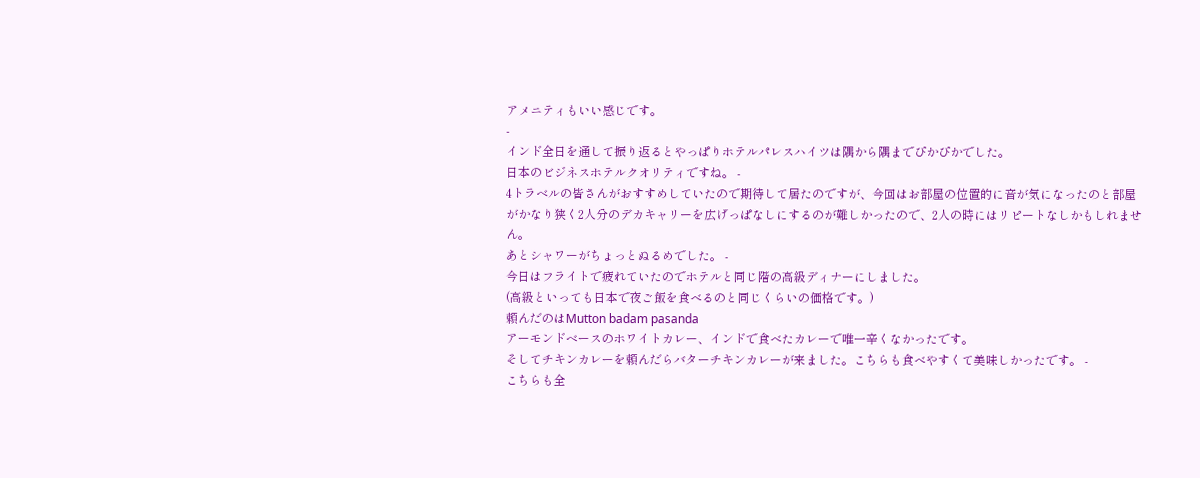アメニティもいい感じです。
-
インド全日を通して振り返るとやっぱりホテルパレスハイツは隅から隅までぴかぴかでした。
日本のビジネスホテルクオリティですね。 -
4トラベルの皆さんがおすすめしていたので期待して居たのですが、今回はお部屋の位置的に音が気になったのと部屋がかなり狭く2人分のデカキャリーを広げっぱなしにするのが難しかったので、2人の時にはリピートなしかもしれません。
あとシャワーがちょっとぬるめでした。 -
今日はフライトで疲れていたのでホテルと同じ階の高級ディナーにしました。
(高級といっても日本で夜ご飯を食べるのと同じくらいの価格です。)
頼んだのはMutton badam pasanda
アーモンドベースのホワイトカレー、インドで食べたカレーで唯一辛くなかったです。
そしてチキンカレーを頼んだらバターチキンカレーが来ました。こちらも食べやすくて美味しかったです。 -
こちらも全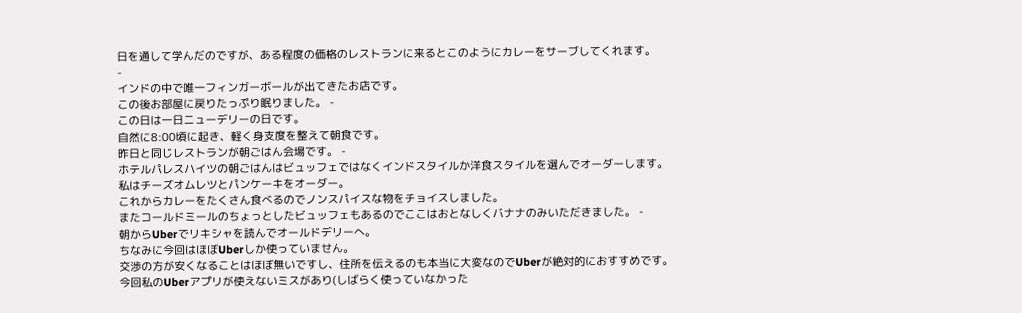日を通して学んだのですが、ある程度の価格のレストランに来るとこのようにカレーをサーブしてくれます。
-
インドの中で唯一フィンガーボールが出てきたお店です。
この後お部屋に戻りたっぷり眠りました。 -
この日は一日ニューデリーの日です。
自然に8:00頃に起き、軽く身支度を整えて朝食です。
昨日と同じレストランが朝ごはん会場です。 -
ホテルパレスハイツの朝ごはんはビュッフェではなくインドスタイルか洋食スタイルを選んでオーダーします。
私はチーズオムレツとパンケーキをオーダー。
これからカレーをたくさん食べるのでノンスパイスな物をチョイスしました。
またコールドミールのちょっとしたビュッフェもあるのでここはおとなしくバナナのみいただきました。 -
朝からUberでリキシャを読んでオールドデリーへ。
ちなみに今回はほぼUberしか使っていません。
交渉の方が安くなることはほぼ無いですし、住所を伝えるのも本当に大変なのでUberが絶対的におすすめです。
今回私のUberアプリが使えないミスがあり(しばらく使っていなかった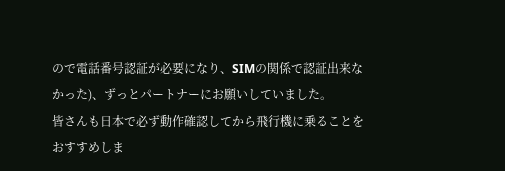ので電話番号認証が必要になり、SIMの関係で認証出来なかった)、ずっとパートナーにお願いしていました。
皆さんも日本で必ず動作確認してから飛行機に乗ることをおすすめしま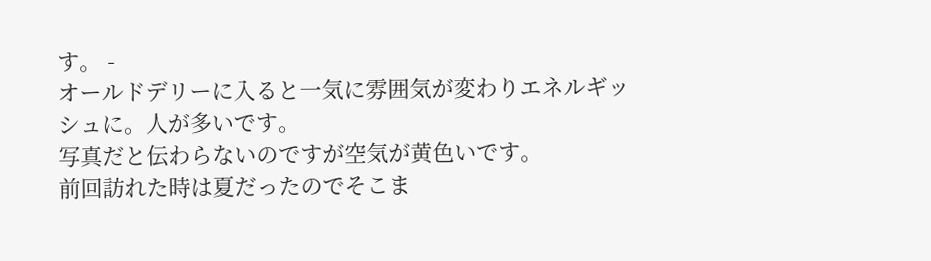す。 -
オールドデリーに入ると一気に雰囲気が変わりエネルギッシュに。人が多いです。
写真だと伝わらないのですが空気が黄色いです。
前回訪れた時は夏だったのでそこま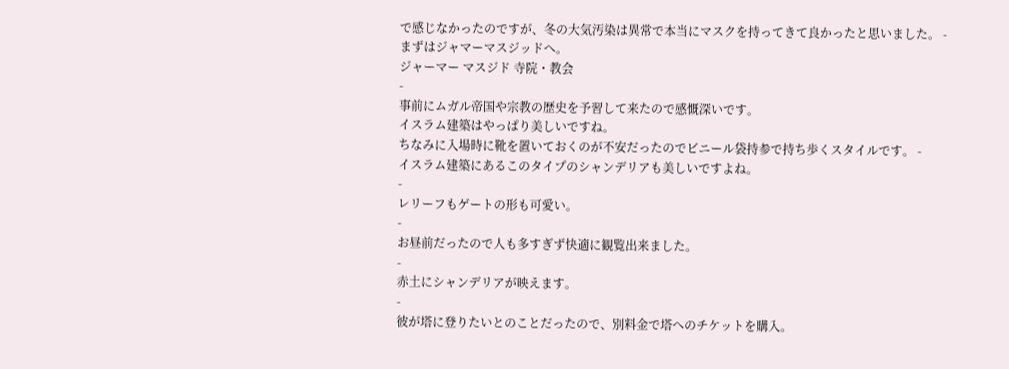で感じなかったのですが、冬の大気汚染は異常で本当にマスクを持ってきて良かったと思いました。 -
まずはジャマーマスジッドへ。
ジャーマー マスジド 寺院・教会
-
事前にムガル帝国や宗教の歴史を予習して来たので感慨深いです。
イスラム建築はやっぱり美しいですね。
ちなみに入場時に靴を置いておくのが不安だったのでビニール袋持参で持ち歩くスタイルです。 -
イスラム建築にあるこのタイプのシャンデリアも美しいですよね。
-
レリーフもゲートの形も可愛い。
-
お昼前だったので人も多すぎず快適に観覧出来ました。
-
赤土にシャンデリアが映えます。
-
彼が塔に登りたいとのことだったので、別料金で塔へのチケットを購入。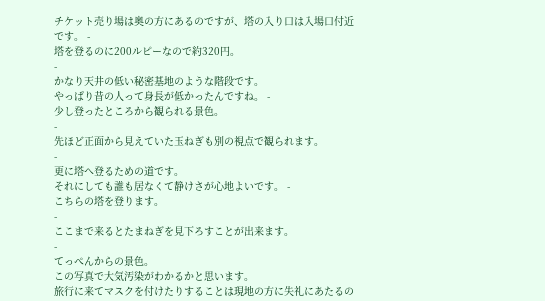チケット売り場は奥の方にあるのですが、塔の入り口は入場口付近です。 -
塔を登るのに200ルピーなので約320円。
-
かなり天井の低い秘密基地のような階段です。
やっぱり昔の人って身長が低かったんですね。 -
少し登ったところから観られる景色。
-
先ほど正面から見えていた玉ねぎも別の視点で観られます。
-
更に塔へ登るための道です。
それにしても誰も居なくて静けさが心地よいです。 -
こちらの塔を登ります。
-
ここまで来るとたまねぎを見下ろすことが出来ます。
-
てっぺんからの景色。
この写真で大気汚染がわかるかと思います。
旅行に来てマスクを付けたりすることは現地の方に失礼にあたるの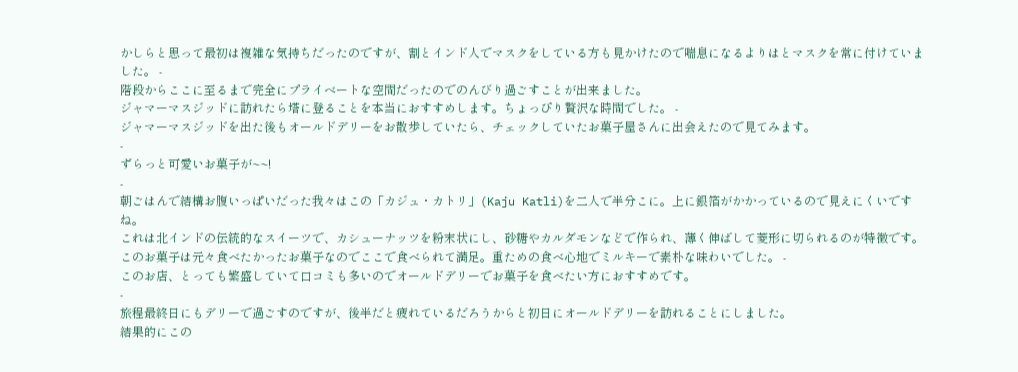かしらと思って最初は複雑な気持ちだったのですが、割とインド人でマスクをしている方も見かけたので喘息になるよりはとマスクを常に付けていました。 -
階段からここに至るまで完全にプライベートな空間だったのでのんびり過ごすことが出来ました。
ジャマーマスジッドに訪れたら塔に登ることを本当におすすめします。ちょっぴり贅沢な時間でした。 -
ジャマーマスジッドを出た後もオールドデリーをお散歩していたら、チェックしていたお菓子屋さんに出会えたので見てみます。
-
ずらっと可愛いお菓子が~~!
-
朝ごはんで結構お腹いっぱいだった我々はこの「カジュ・カトリ」(Kaju Katli)を二人で半分こに。上に銀箔がかかっているので見えにくいですね。
これは北インドの伝統的なスイーツで、カシューナッツを粉末状にし、砂糖やカルダモンなどで作られ、薄く伸ばして菱形に切られるのが特徴です。
このお菓子は元々食べたかったお菓子なのでここで食べられて満足。重ための食べ心地でミルキーで素朴な味わいでした。 -
このお店、とっても繁盛していて口コミも多いのでオールドデリーでお菓子を食べたい方におすすめです。
-
旅程最終日にもデリーで過ごすのですが、後半だと疲れているだろうからと初日にオールドデリーを訪れることにしました。
結果的にこの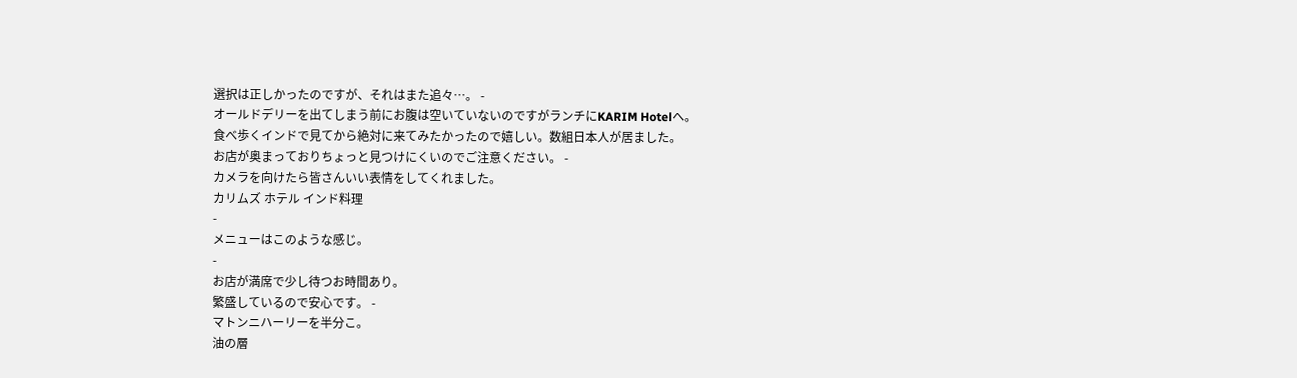選択は正しかったのですが、それはまた追々…。 -
オールドデリーを出てしまう前にお腹は空いていないのですがランチにKARIM Hotelへ。
食べ歩くインドで見てから絶対に来てみたかったので嬉しい。数組日本人が居ました。
お店が奥まっておりちょっと見つけにくいのでご注意ください。 -
カメラを向けたら皆さんいい表情をしてくれました。
カリムズ ホテル インド料理
-
メニューはこのような感じ。
-
お店が満席で少し待つお時間あり。
繁盛しているので安心です。 -
マトンニハーリーを半分こ。
油の層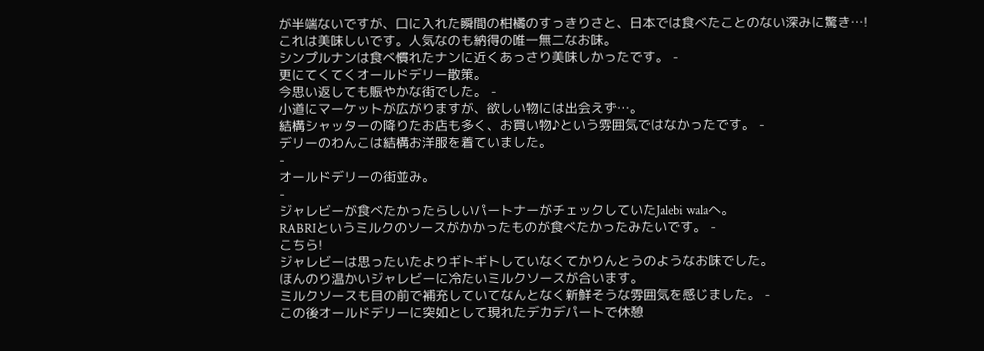が半端ないですが、口に入れた瞬間の柑橘のすっきりさと、日本では食べたことのない深みに驚き…!
これは美味しいです。人気なのも納得の唯一無二なお味。
シンプルナンは食べ慣れたナンに近くあっさり美味しかったです。 -
更にてくてくオールドデリー散策。
今思い返しても賑やかな街でした。 -
小道にマーケットが広がりますが、欲しい物には出会えず…。
結構シャッターの降りたお店も多く、お買い物♪という雰囲気ではなかったです。 -
デリーのわんこは結構お洋服を着ていました。
-
オールドデリーの街並み。
-
ジャレビーが食べたかったらしいパートナーがチェックしていたJalebi walaへ。
RABRIというミルクのソースがかかったものが食べたかったみたいです。 -
こちら!
ジャレビーは思ったいたよりギトギトしていなくてかりんとうのようなお味でした。
ほんのり温かいジャレビーに冷たいミルクソースが合います。
ミルクソースも目の前で補充していてなんとなく新鮮そうな雰囲気を感じました。 -
この後オールドデリーに突如として現れたデカデパートで休憩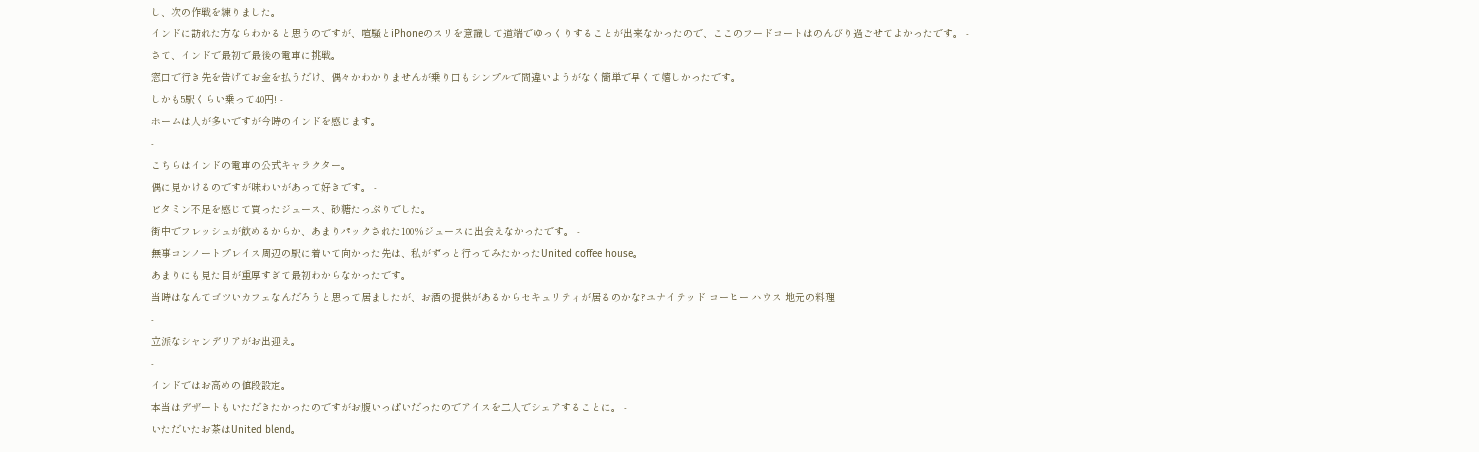し、次の作戦を練りました。
インドに訪れた方ならわかると思うのですが、喧騒とiPhoneのスリを意識して道端でゆっくりすることが出来なかったので、ここのフードコートはのんびり過ごせてよかったです。 -
さて、インドで最初で最後の電車に挑戦。
窓口で行き先を告げてお金を払うだけ、偶々かわかりませんが乗り口もシンプルで間違いようがなく簡単で早くて嬉しかったです。
しかも5駅くらい乗って40円! -
ホームは人が多いですが今時のインドを感じます。
-
こちらはインドの電車の公式キャラクター。
偶に見かけるのですが味わいがあって好きです。 -
ビタミン不足を感じて買ったジュース、砂糖たっぷりでした。
街中でフレッシュが飲めるからか、あまりパックされた100%ジュースに出会えなかったです。 -
無事コンノートプレイス周辺の駅に着いて向かった先は、私がずっと行ってみたかったUnited coffee house。
あまりにも見た目が重厚すぎて最初わからなかったです。
当時はなんてゴツいカフェなんだろうと思って居ましたが、お酒の提供があるからセキュリティが居るのかな?ユナイテッド コーヒー ハウス 地元の料理
-
立派なシャンデリアがお出迎え。
-
インドではお高めの値段設定。
本当はデザートもいただきたかったのですがお腹いっぱいだったのでアイスを二人でシェアすることに。 -
いただいたお茶はUnited blend。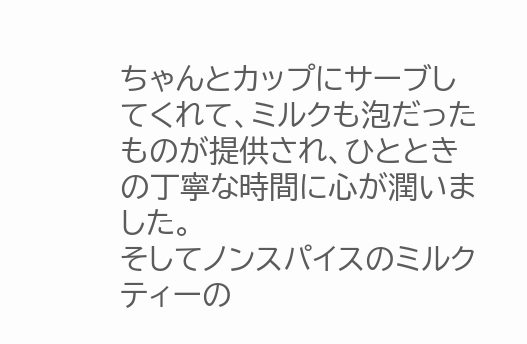ちゃんとカップにサーブしてくれて、ミルクも泡だったものが提供され、ひとときの丁寧な時間に心が潤いました。
そしてノンスパイスのミルクティーの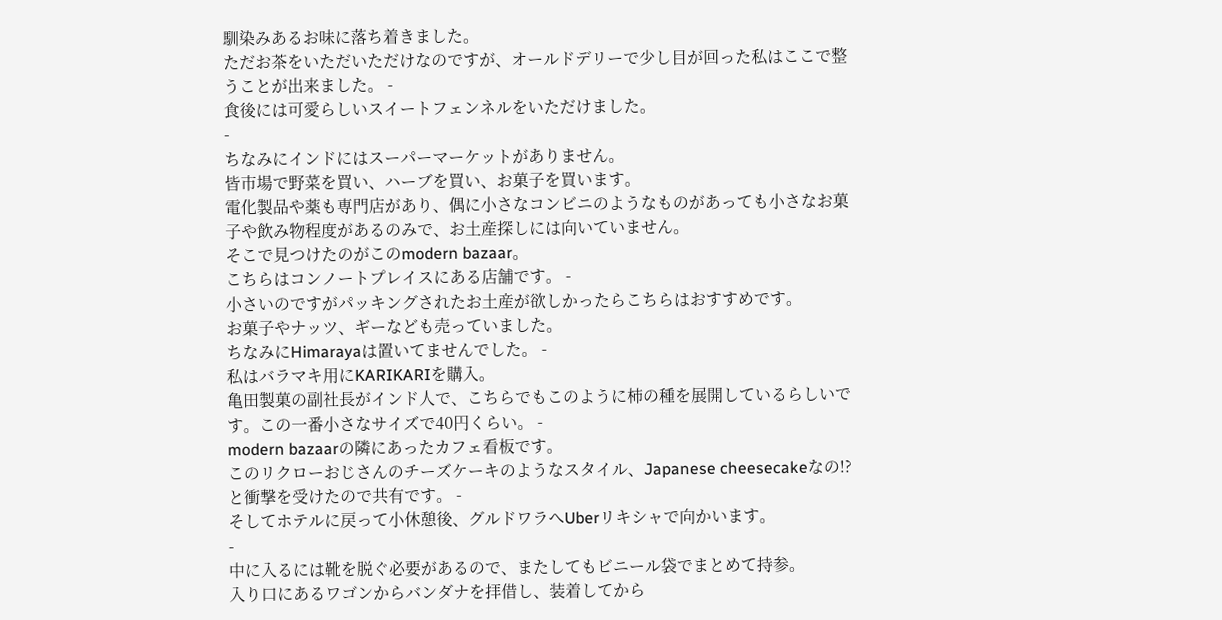馴染みあるお味に落ち着きました。
ただお茶をいただいただけなのですが、オールドデリーで少し目が回った私はここで整うことが出来ました。 -
食後には可愛らしいスイートフェンネルをいただけました。
-
ちなみにインドにはスーパーマーケットがありません。
皆市場で野菜を買い、ハーブを買い、お菓子を買います。
電化製品や薬も専門店があり、偶に小さなコンビニのようなものがあっても小さなお菓子や飲み物程度があるのみで、お土産探しには向いていません。
そこで見つけたのがこのmodern bazaar。
こちらはコンノートプレイスにある店舗です。 -
小さいのですがパッキングされたお土産が欲しかったらこちらはおすすめです。
お菓子やナッツ、ギーなども売っていました。
ちなみにHimarayaは置いてませんでした。 -
私はバラマキ用にKARIKARIを購入。
亀田製菓の副社長がインド人で、こちらでもこのように柿の種を展開しているらしいです。この一番小さなサイズで40円くらい。 -
modern bazaarの隣にあったカフェ看板です。
このリクローおじさんのチーズケーキのようなスタイル、Japanese cheesecakeなの!?と衝撃を受けたので共有です。 -
そしてホテルに戻って小休憩後、グルドワラへUberリキシャで向かいます。
-
中に入るには靴を脱ぐ必要があるので、またしてもビニール袋でまとめて持参。
入り口にあるワゴンからバンダナを拝借し、装着してから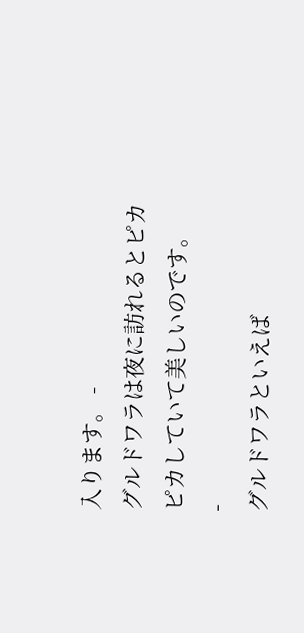入ります。 -
グルドワラは夜に訪れるとピカピカしていて美しいのです。
-
グルドワラといえば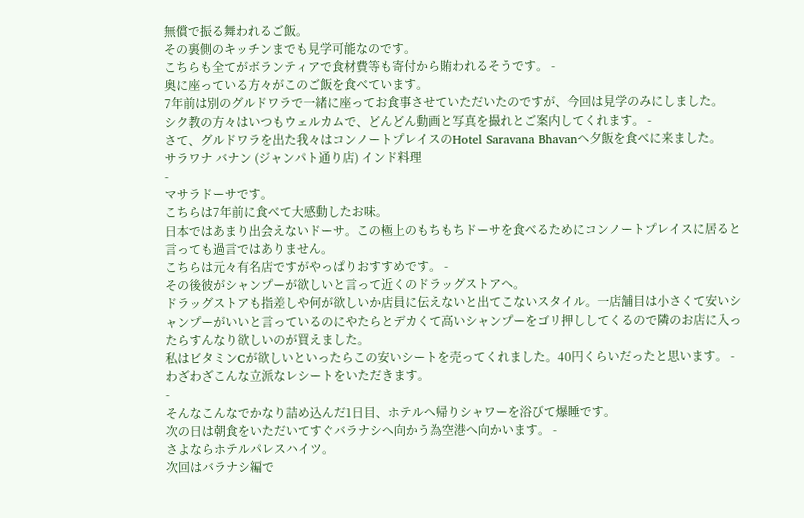無償で振る舞われるご飯。
その裏側のキッチンまでも見学可能なのです。
こちらも全てがボランティアで食材費等も寄付から賄われるそうです。 -
奥に座っている方々がこのご飯を食べています。
7年前は別のグルドワラで一緒に座ってお食事させていただいたのですが、今回は見学のみにしました。
シク教の方々はいつもウェルカムで、どんどん動画と写真を撮れとご案内してくれます。 -
さて、グルドワラを出た我々はコンノートプレイスのHotel Saravana Bhavanへ夕飯を食べに来ました。
サラワナ バナン (ジャンパト通り店) インド料理
-
マサラドーサです。
こちらは7年前に食べて大感動したお味。
日本ではあまり出会えないドーサ。この極上のもちもちドーサを食べるためにコンノートプレイスに居ると言っても過言ではありません。
こちらは元々有名店ですがやっぱりおすすめです。 -
その後彼がシャンプーが欲しいと言って近くのドラッグストアへ。
ドラッグストアも指差しや何が欲しいか店員に伝えないと出てこないスタイル。一店舗目は小さくて安いシャンプーがいいと言っているのにやたらとデカくて高いシャンプーをゴリ押ししてくるので隣のお店に入ったらすんなり欲しいのが買えました。
私はビタミンCが欲しいといったらこの安いシートを売ってくれました。40円くらいだったと思います。 -
わざわざこんな立派なレシートをいただきます。
-
そんなこんなでかなり詰め込んだ1日目、ホテルへ帰りシャワーを浴びて爆睡です。
次の日は朝食をいただいてすぐバラナシへ向かう為空港へ向かいます。 -
さよならホテルパレスハイツ。
次回はバラナシ編で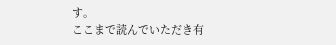す。
ここまで読んでいただき有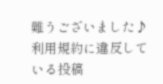難うございました♪
利用規約に違反している投稿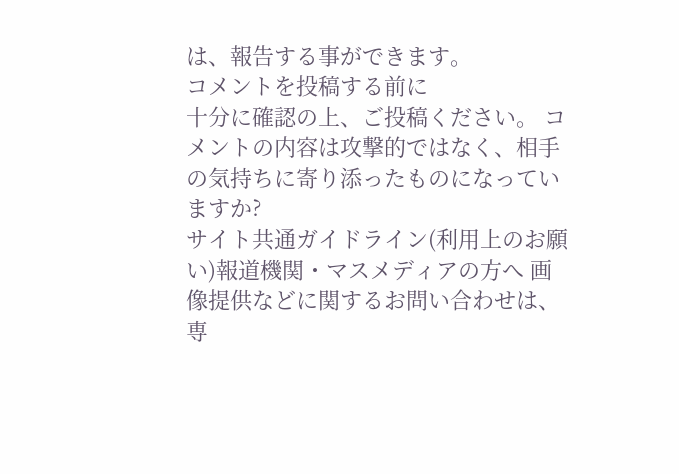は、報告する事ができます。
コメントを投稿する前に
十分に確認の上、ご投稿ください。 コメントの内容は攻撃的ではなく、相手の気持ちに寄り添ったものになっていますか?
サイト共通ガイドライン(利用上のお願い)報道機関・マスメディアの方へ 画像提供などに関するお問い合わせは、専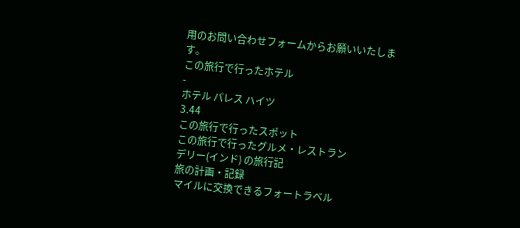用のお問い合わせフォームからお願いいたします。
この旅行で行ったホテル
-
ホテル パレス ハイツ
3.44
この旅行で行ったスポット
この旅行で行ったグルメ・レストラン
デリー(インド) の旅行記
旅の計画・記録
マイルに交換できるフォートラベル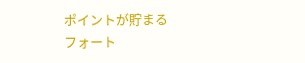ポイントが貯まる
フォート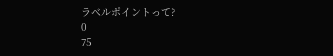ラベルポイントって?
0
75